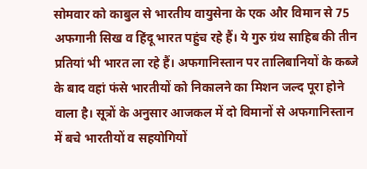सोमवार को काबुल से भारतीय वायुसेना के एक और विमान से 75 अफगानी सिख व हिंदू भारत पहुंच रहे हैं। ये गुरु ग्रंथ साहिब की तीन प्रतियां भी भारत ला रहे हैं। अफगानिस्तान पर तालिबानियों के कब्जे के बाद वहां फंसे भारतीयों को निकालने का मिशन जल्द पूरा होने वाला है। सूत्रों के अनुसार आजकल में दो विमानों से अफगानिस्तान में बचे भारतीयों व सहयोगियों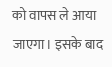को वापस ले आया जाएगा। इसके बाद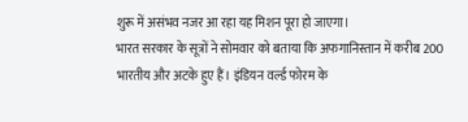शुरू में असंभव नजर आ रहा यह मिशन पूरा हो जाएगा।
भारत सरकार के सूत्रों ने सोमवार को बताया कि अफगानिस्तान में करीब 200 भारतीय और अटके हुए हैं। इंडियन वर्ल्ड फोरम के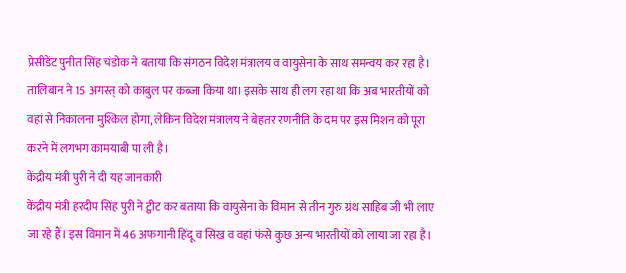प्रेसीडेंट पुनीत सिंह चंडोक ने बताया कि संगठन विदेश मंत्रालय व वायुसेना के साथ समन्वय कर रहा है। तालिबान ने 15 अगस्त् को काबुल पर कब्जा किया था। इसके साथ ही लग रहा था कि अब भारतीयों को वहां से निकालना मुश्किल होगा, लेकिन विदेश मंत्रालय ने बेहतर रणनीति के दम पर इस मिशन को पूरा करने में लगभग कामयाबी पा ली है।
केंद्रीय मंत्री पुरी ने दी यह जानकारी
केंद्रीय मंत्री हरदीप सिंह पुरी ने ट्वीट कर बताया कि वायुसेना के विमान से तीन गुरु ग्रंथ साहिब जी भी लाए जा रहे हैं। इस विमान में 46 अफगानी हिंदू व सिख व वहां फंसे कुछ अन्य भारतीयों को लाया जा रहा है।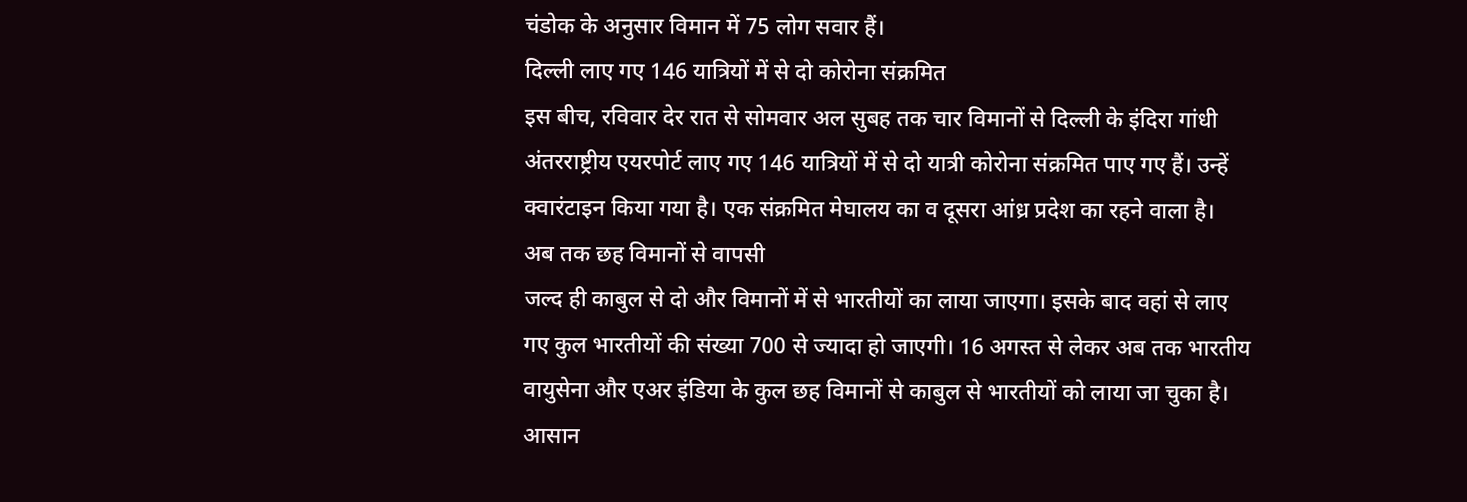चंडोक के अनुसार विमान में 75 लोग सवार हैं।
दिल्ली लाए गए 146 यात्रियों में से दो कोरोना संक्रमित
इस बीच, रविवार देर रात से सोमवार अल सुबह तक चार विमानों से दिल्ली के इंदिरा गांधी अंतरराष्ट्रीय एयरपोर्ट लाए गए 146 यात्रियों में से दो यात्री कोरोना संक्रमित पाए गए हैं। उन्हें क्वारंटाइन किया गया है। एक संक्रमित मेघालय का व दूसरा आंध्र प्रदेश का रहने वाला है।
अब तक छह विमानों से वापसी
जल्द ही काबुल से दो और विमानों में से भारतीयों का लाया जाएगा। इसके बाद वहां से लाए गए कुल भारतीयों की संख्या 700 से ज्यादा हो जाएगी। 16 अगस्त से लेकर अब तक भारतीय वायुसेना और एअर इंडिया के कुल छह विमानों से काबुल से भारतीयों को लाया जा चुका है।
आसान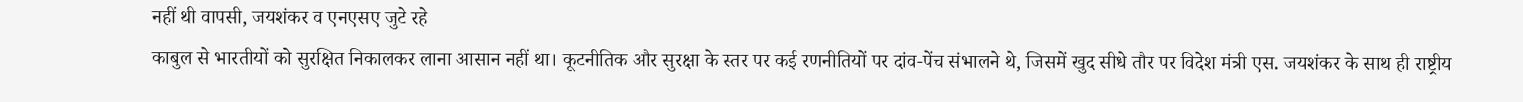नहीं थी वापसी, जयशंकर व एनएसए जुटे रहे
काबुल से भारतीयों को सुरक्षित निकालकर लाना आसान नहीं था। कूटनीतिक और सुरक्षा के स्तर पर कई रणनीतियों पर दांव-पेंच संभालने थे, जिसमें खुद सीधे तौर पर विदेश मंत्री एस. जयशंकर के साथ ही राष्ट्रीय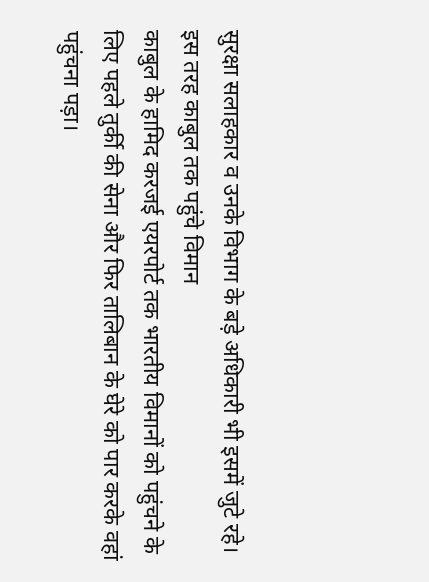सुरक्षा सलाहकार व उनके विभाग के बड़े अधिकारी भी इसमें जुटे रहे।
इस तरह काबुल तक पहुंचे विमान
काबुल के हामिद करजई एयरपोर्ट तक भारतीय विमानों को पहुंचने के लिए पहले तुर्की की सेना और फिर तालिबान के घेरे को पार करके वहां पहुंचना पड़ा।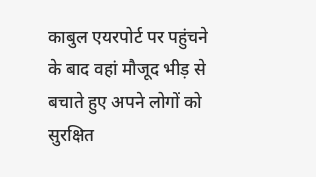काबुल एयरपोर्ट पर पहुंचने के बाद वहां मौजूद भीड़ से बचाते हुए अपने लोगों को सुरक्षित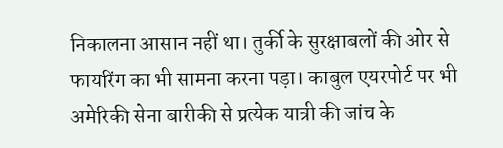निकालना आसान नहीं था। तुर्की के सुरक्षाबलों की ओर से फायरिंग का भी सामना करना पड़ा। काबुल एयरपोर्ट पर भी अमेरिकी सेना बारीकी से प्रत्येक यात्री की जांच के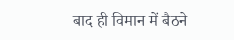बाद ही विमान में बैठने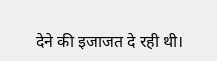देने की इजाजत दे रही थी।